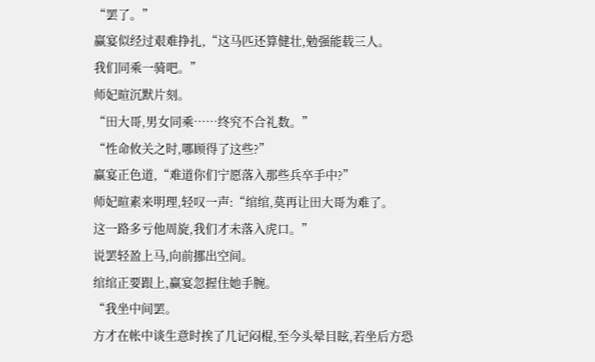“罢了。”
赢宴似经过艰难挣扎,“这马匹还算健壮,勉强能载三人。
我们同乘一骑吧。”
师妃暄沉默片刻。
“田大哥,男女同乘……终究不合礼数。”
“性命攸关之时,哪顾得了这些?”
赢宴正色道,“难道你们宁愿落入那些兵卒手中?”
师妃暄素来明理,轻叹一声:“绾绾,莫再让田大哥为难了。
这一路多亏他周旋,我们才未落入虎口。”
说罢轻盈上马,向前挪出空间。
绾绾正要跟上,赢宴忽握住她手腕。
“我坐中间罢。
方才在帐中谈生意时挨了几记闷棍,至今头晕目眩,若坐后方恐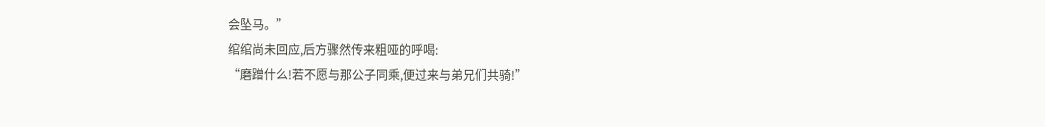会坠马。”
绾绾尚未回应,后方骤然传来粗哑的呼喝:
“磨蹭什么!若不愿与那公子同乘,便过来与弟兄们共骑!”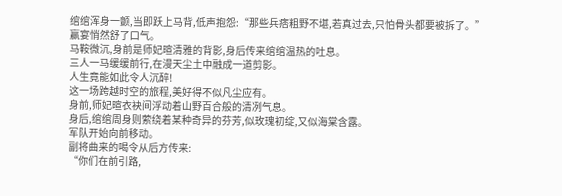绾绾浑身一颤,当即跃上马背,低声抱怨:“那些兵痞粗野不堪,若真过去,只怕骨头都要被拆了。”
赢宴悄然舒了口气。
马鞍微沉,身前是师妃暄清雅的背影,身后传来绾绾温热的吐息。
三人一马缓缓前行,在漫天尘土中融成一道剪影。
人生竟能如此令人沉醉!
这一场跨越时空的旅程,美好得不似凡尘应有。
身前,师妃暄衣袂间浮动着山野百合般的清冽气息。
身后,绾绾周身则萦绕着某种奇异的芬芳,似玫瑰初绽,又似海棠含露。
军队开始向前移动。
副将曲来的喝令从后方传来:
“你们在前引路,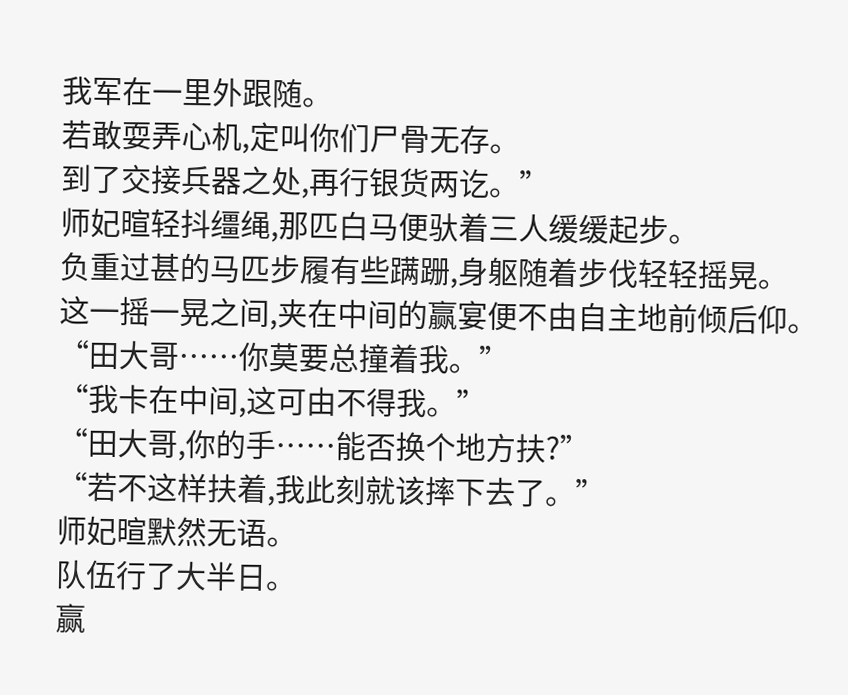我军在一里外跟随。
若敢耍弄心机,定叫你们尸骨无存。
到了交接兵器之处,再行银货两讫。”
师妃暄轻抖缰绳,那匹白马便驮着三人缓缓起步。
负重过甚的马匹步履有些蹒跚,身躯随着步伐轻轻摇晃。
这一摇一晃之间,夹在中间的赢宴便不由自主地前倾后仰。
“田大哥……你莫要总撞着我。”
“我卡在中间,这可由不得我。”
“田大哥,你的手……能否换个地方扶?”
“若不这样扶着,我此刻就该摔下去了。”
师妃暄默然无语。
队伍行了大半日。
赢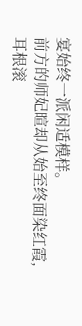宴始终一派闲适模样。
前方的师妃暄却从始至终面染红霞,耳根滚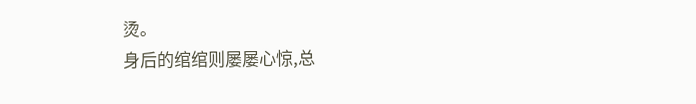烫。
身后的绾绾则屡屡心惊,总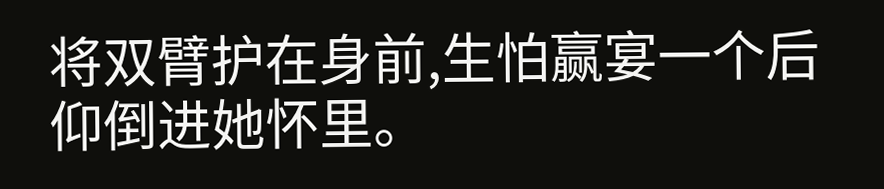将双臂护在身前,生怕赢宴一个后仰倒进她怀里。